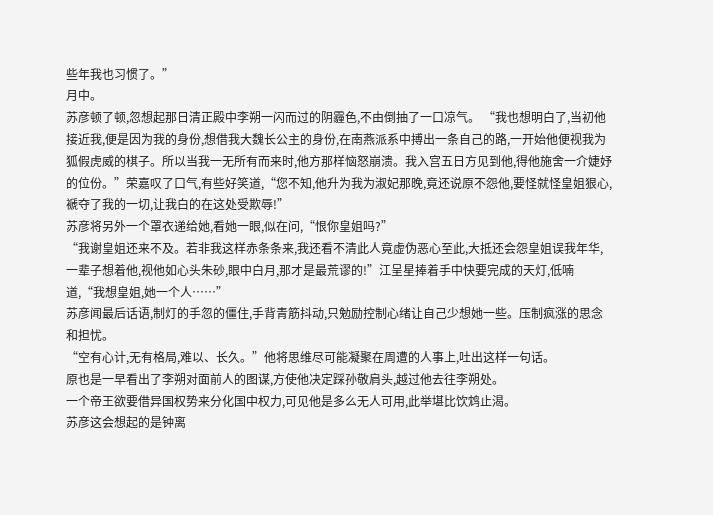些年我也习惯了。”
月中。
苏彦顿了顿,忽想起那日清正殿中李朔一闪而过的阴霾色,不由倒抽了一口凉气。 “我也想明白了,当初他接近我,便是因为我的身份,想借我大魏长公主的身份,在南燕派系中搏出一条自己的路,一开始他便视我为狐假虎威的棋子。所以当我一无所有而来时,他方那样恼怒崩溃。我入宫五日方见到他,得他施舍一介婕妤的位份。”荣嘉叹了口气,有些好笑道,“您不知,他升为我为淑妃那晚,竟还说原不怨他,要怪就怪皇姐狠心,褫夺了我的一切,让我白的在这处受欺辱!”
苏彦将另外一个罩衣递给她,看她一眼,似在问,“恨你皇姐吗?”
“我谢皇姐还来不及。若非我这样赤条条来,我还看不清此人竟虚伪恶心至此,大抵还会怨皇姐误我年华,一辈子想着他,视他如心头朱砂,眼中白月,那才是最荒谬的!”江呈星捧着手中快要完成的天灯,低喃道,“我想皇姐,她一个人……”
苏彦闻最后话语,制灯的手忽的僵住,手背青筋抖动,只勉励控制心绪让自己少想她一些。压制疯涨的思念和担忧。
“空有心计,无有格局,难以、长久。”他将思维尽可能凝聚在周遭的人事上,吐出这样一句话。
原也是一早看出了李朔对面前人的图谋,方使他决定踩孙敬肩头,越过他去往李朔处。
一个帝王欲要借异国权势来分化国中权力,可见他是多么无人可用,此举堪比饮鸩止渴。
苏彦这会想起的是钟离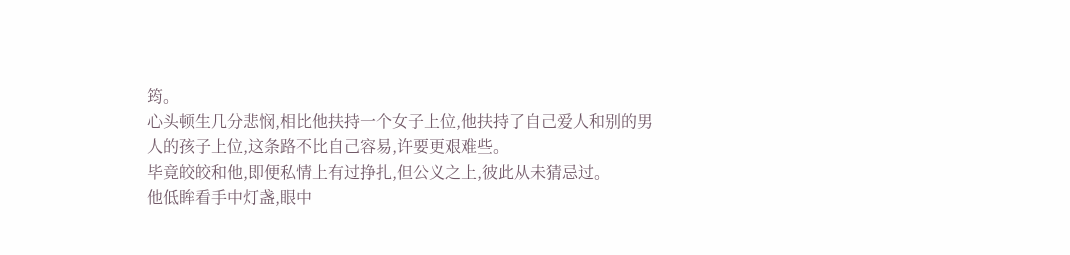筠。
心头顿生几分悲悯,相比他扶持一个女子上位,他扶持了自己爱人和别的男人的孩子上位,这条路不比自己容易,许要更艰难些。
毕竟皎皎和他,即便私情上有过挣扎,但公义之上,彼此从未猜忌过。
他低眸看手中灯盏,眼中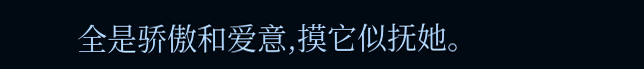全是骄傲和爱意,摸它似抚她。